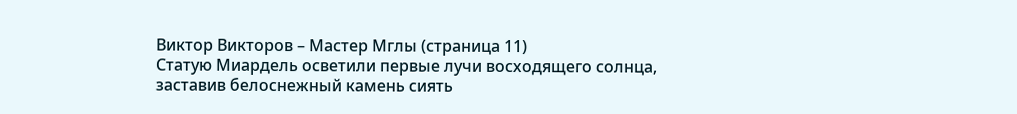Виктор Викторов – Мастер Мглы (страница 11)
Статую Миардель осветили первые лучи восходящего солнца, заставив белоснежный камень сиять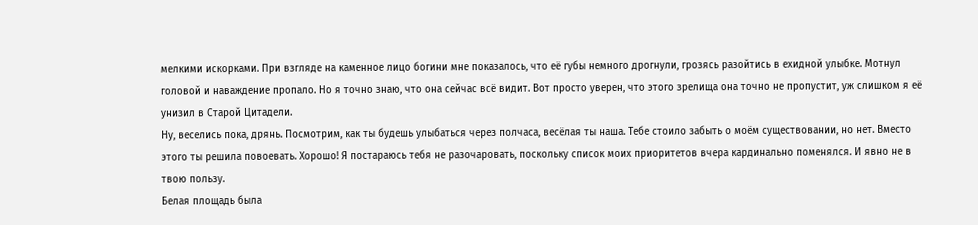мелкими искорками. При взгляде на каменное лицо богини мне показалось, что её губы немного дрогнули, грозясь разойтись в ехидной улыбке. Мотнул головой и наваждение пропало. Но я точно знаю, что она сейчас всё видит. Вот просто уверен, что этого зрелища она точно не пропустит, уж слишком я её унизил в Старой Цитадели.
Ну, веселись пока, дрянь. Посмотрим, как ты будешь улыбаться через полчаса, весёлая ты наша. Тебе стоило забыть о моём существовании, но нет. Вместо этого ты решила повоевать. Хорошо! Я постараюсь тебя не разочаровать, поскольку список моих приоритетов вчера кардинально поменялся. И явно не в твою пользу.
Белая площадь была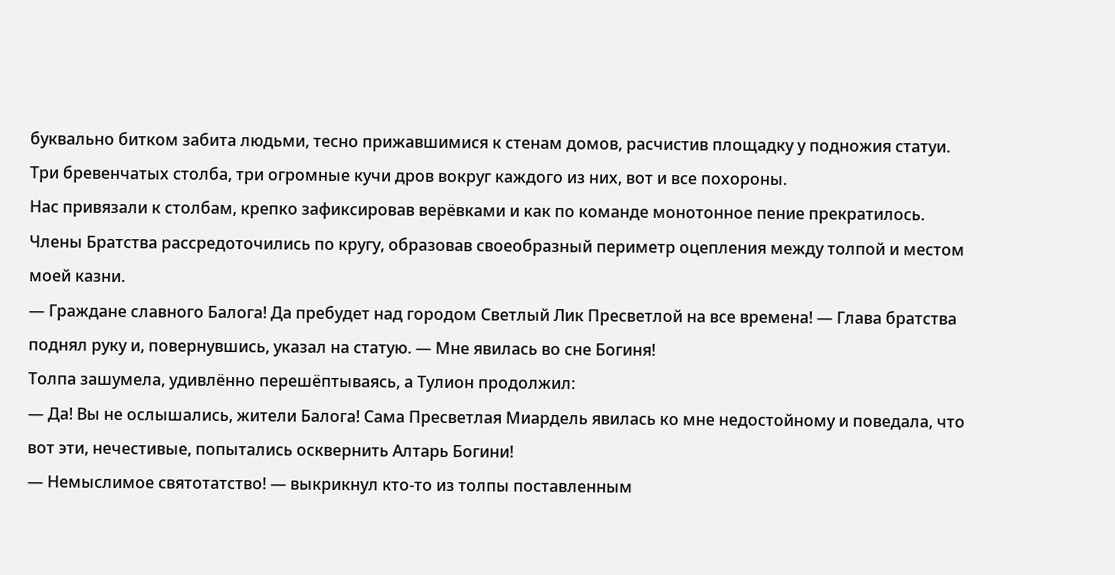буквально битком забита людьми, тесно прижавшимися к стенам домов, расчистив площадку у подножия статуи.
Три бревенчатых столба, три огромные кучи дров вокруг каждого из них, вот и все похороны.
Нас привязали к столбам, крепко зафиксировав верёвками и как по команде монотонное пение прекратилось.
Члены Братства рассредоточились по кругу, образовав своеобразный периметр оцепления между толпой и местом моей казни.
— Граждане славного Балога! Да пребудет над городом Светлый Лик Пресветлой на все времена! — Глава братства поднял руку и, повернувшись, указал на статую. — Мне явилась во сне Богиня!
Толпа зашумела, удивлённо перешёптываясь, а Тулион продолжил:
— Да! Вы не ослышались, жители Балога! Сама Пресветлая Миардель явилась ко мне недостойному и поведала, что вот эти, нечестивые, попытались осквернить Алтарь Богини!
— Немыслимое святотатство! — выкрикнул кто-то из толпы поставленным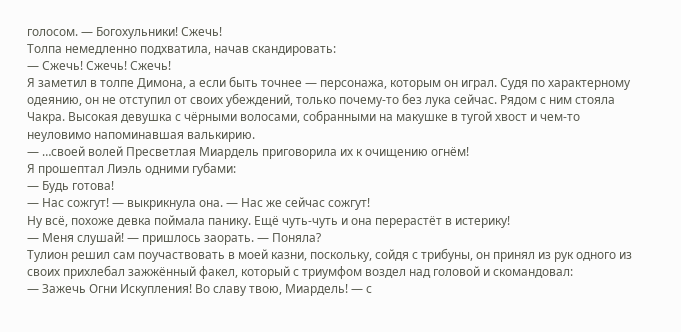голосом. — Богохульники! Сжечь!
Толпа немедленно подхватила, начав скандировать:
— Сжечь! Сжечь! Сжечь!
Я заметил в толпе Димона, а если быть точнее — персонажа, которым он играл. Судя по характерному одеянию, он не отступил от своих убеждений, только почему-то без лука сейчас. Рядом с ним стояла Чакра. Высокая девушка с чёрными волосами, собранными на макушке в тугой хвост и чем-то неуловимо напоминавшая валькирию.
— …своей волей Пресветлая Миардель приговорила их к очищению огнём!
Я прошептал Лиэль одними губами:
— Будь готова!
— Нас сожгут! — выкрикнула она. — Нас же сейчас сожгут!
Ну всё, похоже девка поймала панику. Ещё чуть-чуть и она перерастёт в истерику!
— Меня слушай! — пришлось заорать. — Поняла?
Тулион решил сам поучаствовать в моей казни, поскольку, сойдя с трибуны, он принял из рук одного из своих прихлебал зажжённый факел, который с триумфом воздел над головой и скомандовал:
— Зажечь Огни Искупления! Во славу твою, Миардель! — с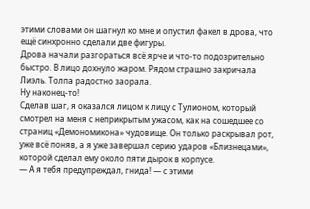этими словами он шагнул ко мне и опустил факел в дрова, что ещё синхронно сделали две фигуры.
Дрова начали разгораться всё ярче и что-то подозрительно быстро. В лицо дохнуло жаром. Рядом страшно закричала Лиэль. Толпа радостно заорала.
Ну наконец-то!
Сделав шаг, я оказался лицом к лицу с Тулионом, который смотрел на меня с неприкрытым ужасом, как на сошедшее со страниц «Демономикона» чудовище. Он только раскрывал рот, уже всё поняв, а я уже завершал серию ударов «Близнецами», которой сделал ему около пяти дырок в корпусе.
— А я тебя предупреждал, гнида! — с этими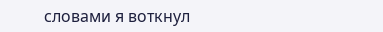словами я воткнул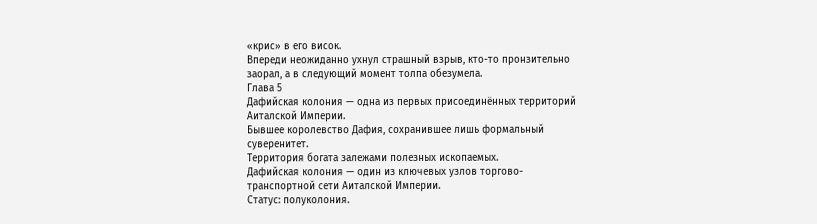«крис» в его висок.
Впереди неожиданно ухнул страшный взрыв, кто-то пронзительно заорал, а в следующий момент толпа обезумела.
Глава 5
Дафийская колония — одна из первых присоединённых территорий Аиталской Империи.
Бывшее королевство Дафия, сохранившее лишь формальный суверенитет.
Территория богата залежами полезных ископаемых.
Дафийская колония — один из ключевых узлов торгово-транспортной сети Аиталской Империи.
Статус: полуколония.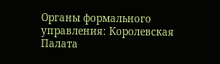Органы формального управления: Королевская Палата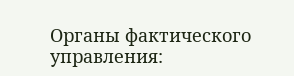Органы фактического управления: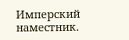Имперский наместник.